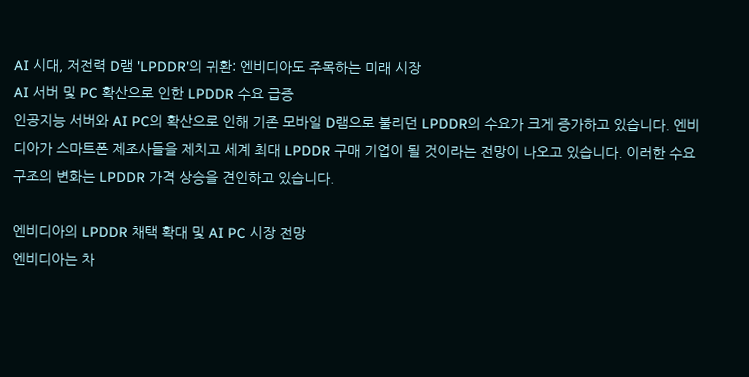AI 시대, 저전력 D램 'LPDDR'의 귀환: 엔비디아도 주목하는 미래 시장
AI 서버 및 PC 확산으로 인한 LPDDR 수요 급증
인공지능 서버와 AI PC의 확산으로 인해 기존 모바일 D램으로 불리던 LPDDR의 수요가 크게 증가하고 있습니다. 엔비디아가 스마트폰 제조사들을 제치고 세계 최대 LPDDR 구매 기업이 될 것이라는 전망이 나오고 있습니다. 이러한 수요 구조의 변화는 LPDDR 가격 상승을 견인하고 있습니다.

엔비디아의 LPDDR 채택 확대 및 AI PC 시장 전망
엔비디아는 차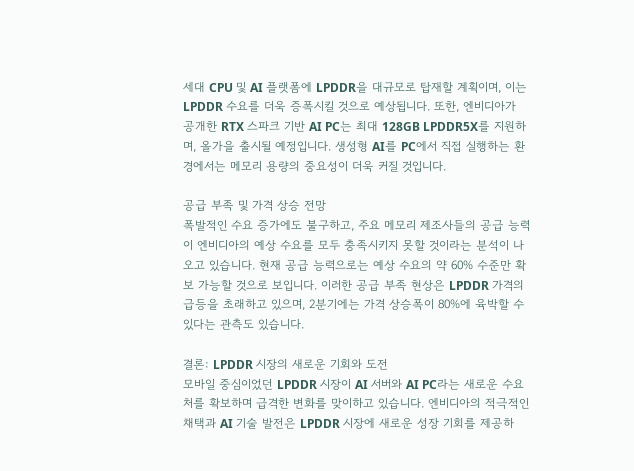세대 CPU 및 AI 플랫폼에 LPDDR을 대규모로 탑재할 계획이며, 이는 LPDDR 수요를 더욱 증폭시킬 것으로 예상됩니다. 또한, 엔비디아가 공개한 RTX 스파크 기반 AI PC는 최대 128GB LPDDR5X를 지원하며, 올가을 출시될 예정입니다. 생성형 AI를 PC에서 직접 실행하는 환경에서는 메모리 용량의 중요성이 더욱 커질 것입니다.

공급 부족 및 가격 상승 전망
폭발적인 수요 증가에도 불구하고, 주요 메모리 제조사들의 공급 능력이 엔비디아의 예상 수요를 모두 충족시키지 못할 것이라는 분석이 나오고 있습니다. 현재 공급 능력으로는 예상 수요의 약 60% 수준만 확보 가능할 것으로 보입니다. 이러한 공급 부족 현상은 LPDDR 가격의 급등을 초래하고 있으며, 2분기에는 가격 상승폭이 80%에 육박할 수 있다는 관측도 있습니다.

결론: LPDDR 시장의 새로운 기회와 도전
모바일 중심이었던 LPDDR 시장이 AI 서버와 AI PC라는 새로운 수요처를 확보하며 급격한 변화를 맞이하고 있습니다. 엔비디아의 적극적인 채택과 AI 기술 발전은 LPDDR 시장에 새로운 성장 기회를 제공하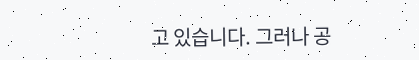고 있습니다. 그러나 공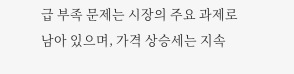급 부족 문제는 시장의 주요 과제로 남아 있으며, 가격 상승세는 지속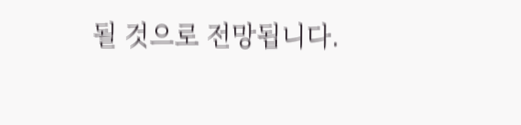될 것으로 전망됩니다.